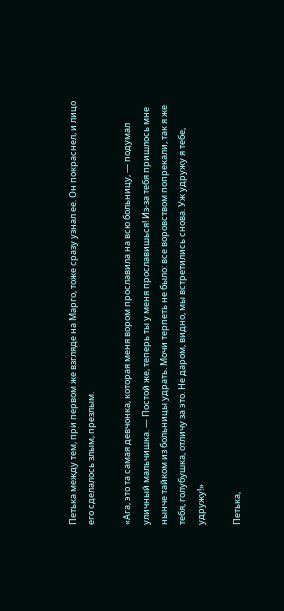Петька между тем, при первом же взгляде на Марго, тоже сразу узнал ее. Он покраснел, и лицо его сделалось злым, презлым.

«Ага, это та самая девчонка, которая меня вором прославила на всю больницу, — подумал уличный мальчишка. — Постой же, теперь ты у меня прославишься! Из-за тебя пришлось мне нынче тайком из больницы удрать. Мочи терпеть не было: все воровством попрекали, так я же тебя, голубушка, отличу за это. Не даром, видно, мы встретились снова. Уж удружу я тебе, удружу!»

Петька,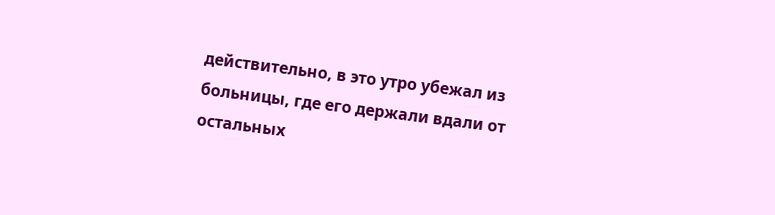действительно, в это утро убежал из больницы, где его держали вдали от остальных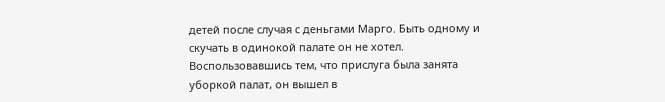детей после случая с деньгами Марго. Быть одному и скучать в одинокой палате он не хотел. Воспользовавшись тем, что прислуга была занята уборкой палат, он вышел в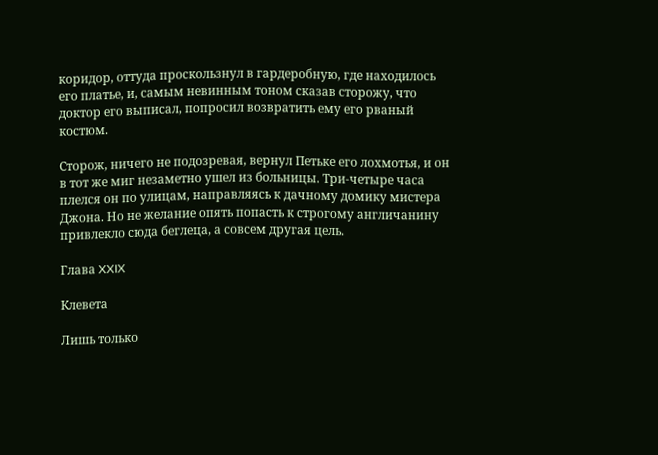коридор, оттуда проскользнул в гардеробную, где находилось его платье, и, самым невинным тоном сказав сторожу, что доктор его выписал, попросил возвратить ему его рваный костюм.

Сторож, ничего не подозревая, вернул Петьке его лохмотья, и он в тот же миг незаметно ушел из больницы. Три-четыре часа плелся он по улицам, направляясь к дачному домику мистера Джона. Но не желание опять попасть к строгому англичанину привлекло сюда беглеца, а совсем другая цель.

Глава XXIX

Клевета

Лишь только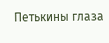Петькины глаза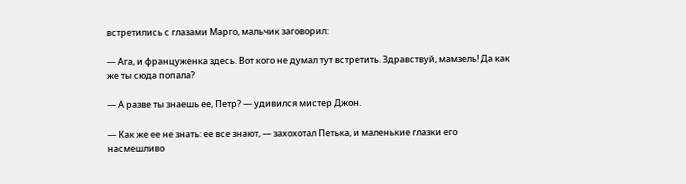встретились с глазами Марго, мальчик заговорил:

— Ага, и француженка здесь. Вот кого не думал тут встретить. Здравствуй, мамзель! Да как же ты сюда попала?

— А разве ты знаешь ее, Петр? — удивился мистер Джон.

— Как же ее не знать: ее все знают, — захохотал Петька, и маленькие глазки его насмешливо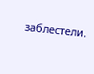заблестели.